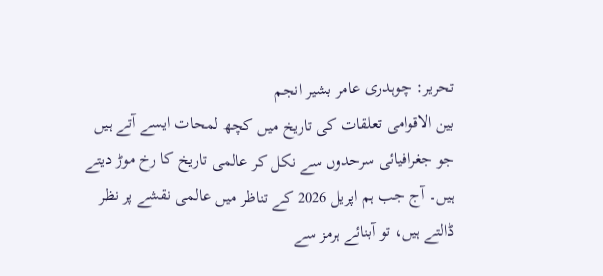تحریر: چوہدری عامر بشیر انجم
بین الاقوامی تعلقات کی تاریخ میں کچھ لمحات ایسے آتے ہیں جو جغرافیائی سرحدوں سے نکل کر عالمی تاریخ کا رخ موڑ دیتے ہیں۔ آج جب ہم اپریل 2026 کے تناظر میں عالمی نقشے پر نظر ڈالتے ہیں، تو آبنائے ہرمز سے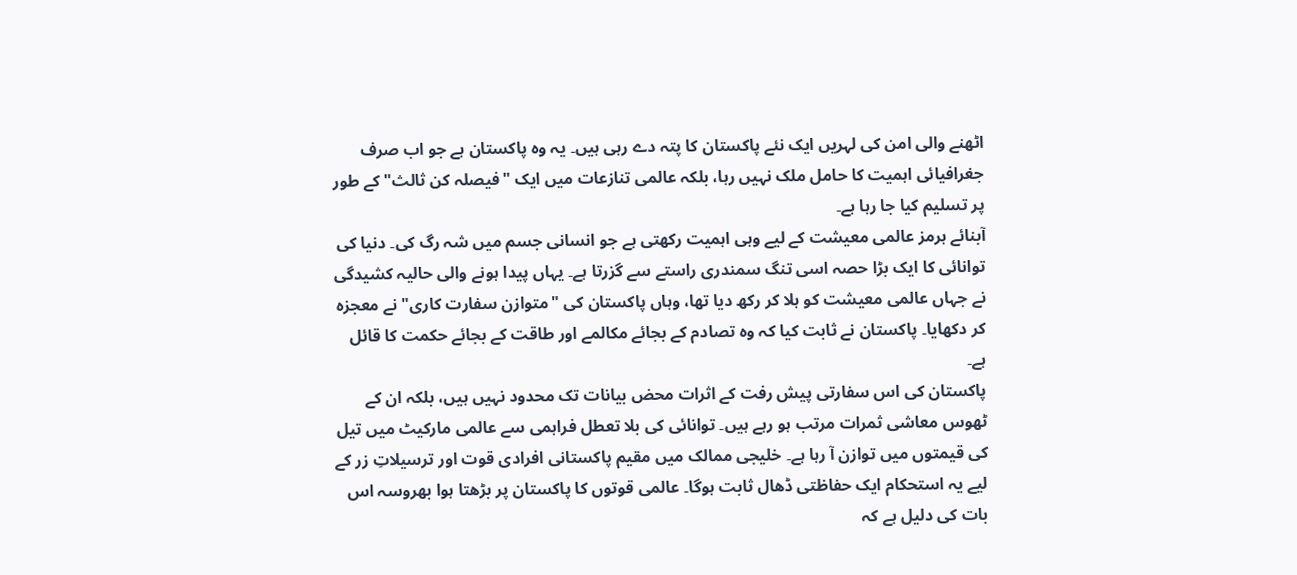اٹھنے والی امن کی لہریں ایک نئے پاکستان کا پتہ دے رہی ہیں۔ یہ وہ پاکستان ہے جو اب صرف جغرافیائی اہمیت کا حامل ملک نہیں رہا، بلکہ عالمی تنازعات میں ایک "فیصلہ کن ثالث" کے طور پر تسلیم کیا جا رہا ہے۔
آبنائے ہرمز عالمی معیشت کے لیے وہی اہمیت رکھتی ہے جو انسانی جسم میں شہ رگ کی۔ دنیا کی توانائی کا ایک بڑا حصہ اسی تنگ سمندری راستے سے گزرتا ہے۔ یہاں پیدا ہونے والی حالیہ کشیدگی نے جہاں عالمی معیشت کو ہلا کر رکھ دیا تھا، وہاں پاکستان کی "متوازن سفارت کاری" نے معجزہ کر دکھایا۔ پاکستان نے ثابت کیا کہ وہ تصادم کے بجائے مکالمے اور طاقت کے بجائے حکمت کا قائل ہے۔
پاکستان کی اس سفارتی پیش رفت کے اثرات محض بیانات تک محدود نہیں ہیں، بلکہ ان کے ٹھوس معاشی ثمرات مرتب ہو رہے ہیں۔ توانائی کی بلا تعطل فراہمی سے عالمی مارکیٹ میں تیل کی قیمتوں میں توازن آ رہا ہے۔ خلیجی ممالک میں مقیم پاکستانی افرادی قوت اور ترسیلاتِ زر کے لیے یہ استحکام ایک حفاظتی ڈھال ثابت ہوگا۔ عالمی قوتوں کا پاکستان پر بڑھتا ہوا بھروسہ اس بات کی دلیل ہے کہ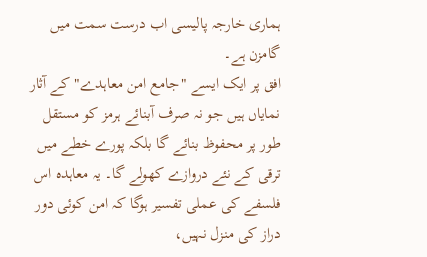ہماری خارجہ پالیسی اب درست سمت میں گامزن ہے۔
افق پر ایک ایسے "جامع امن معاہدے" کے آثار نمایاں ہیں جو نہ صرف آبنائے ہرمز کو مستقل طور پر محفوظ بنائے گا بلکہ پورے خطے میں ترقی کے نئے دروازے کھولے گا۔ یہ معاہدہ اس فلسفے کی عملی تفسیر ہوگا کہ امن کوئی دور دراز کی منزل نہیں،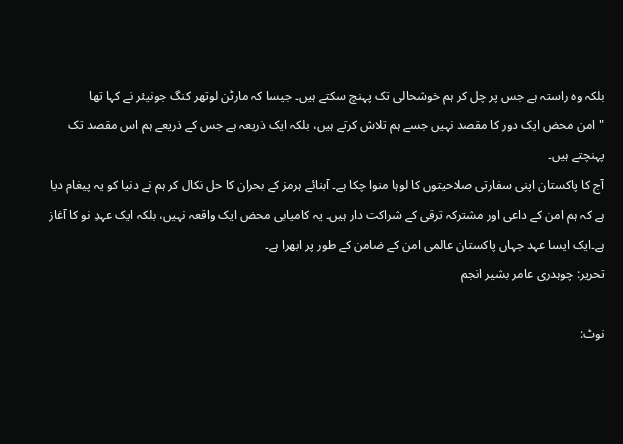بلکہ وہ راستہ ہے جس پر چل کر ہم خوشحالی تک پہنچ سکتے ہیں۔ جیسا کہ مارٹن لوتھر کنگ جونیئر نے کہا تھا
"امن محض ایک دور کا مقصد نہیں جسے ہم تلاش کرتے ہیں، بلکہ ایک ذریعہ ہے جس کے ذریعے ہم اس مقصد تک پہنچتے ہیں۔
آج کا پاکستان اپنی سفارتی صلاحیتوں کا لوہا منوا چکا ہے۔ آبنائے ہرمز کے بحران کا حل نکال کر ہم نے دنیا کو یہ پیغام دیا ہے کہ ہم امن کے داعی اور مشترکہ ترقی کے شراکت دار ہیں۔ یہ کامیابی محض ایک واقعہ نہیں، بلکہ ایک عہدِ نو کا آغاز ہے۔ایک ایسا عہد جہاں پاکستان عالمی امن کے ضامن کے طور پر ابھرا ہے۔
تحریر: چوہدری عامر بشیر انجم

نوٹ: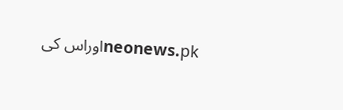neonews.pkاوراس کی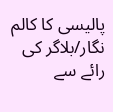پالیسی کا کالم نگار/بلاگر کی رائے سے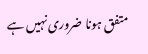متفق ہونا ضروری نہیں ہے